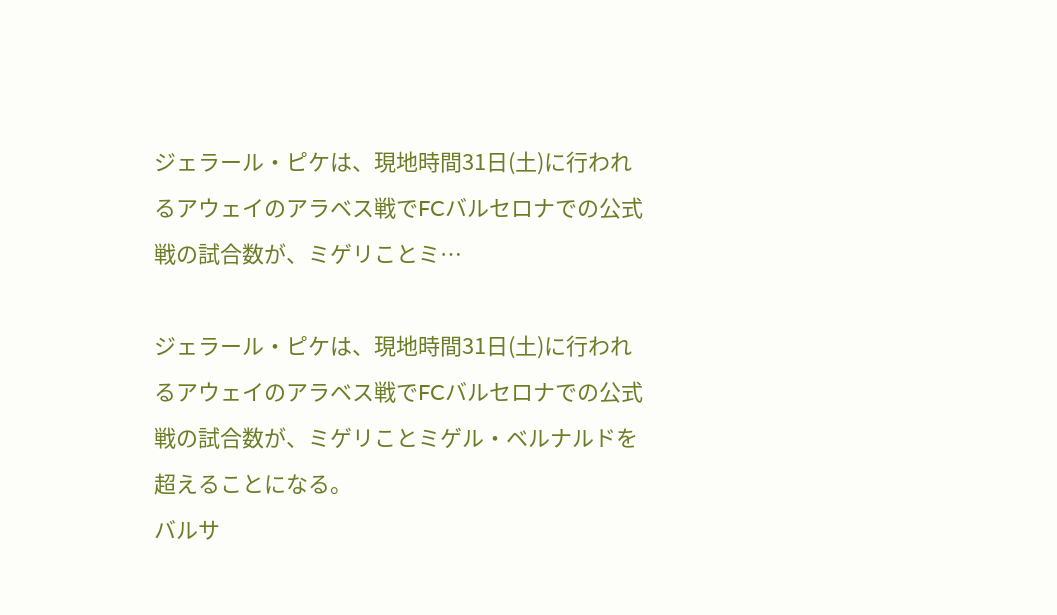ジェラール・ピケは、現地時間31日(土)に行われるアウェイのアラベス戦でFCバルセロナでの公式戦の試合数が、ミゲリことミ…

ジェラール・ピケは、現地時間31日(土)に行われるアウェイのアラベス戦でFCバルセロナでの公式戦の試合数が、ミゲリことミゲル・ベルナルドを超えることになる。
バルサ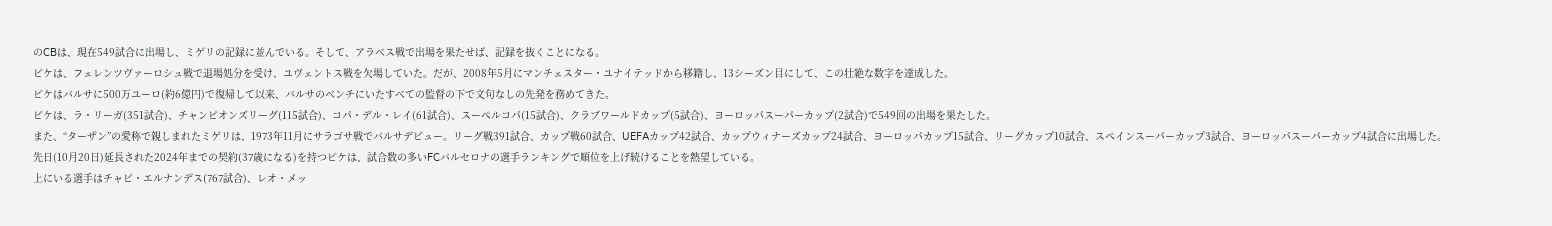のCBは、現在549試合に出場し、ミゲリの記録に並んでいる。そして、アラベス戦で出場を果たせば、記録を抜くことになる。
ピケは、フェレンツヴァーロシュ戦で退場処分を受け、ユヴェントス戦を欠場していた。だが、2008年5月にマンチェスター・ユナイテッドから移籍し、13シーズン目にして、この壮絶な数字を達成した。
ピケはバルサに500万ユーロ(約6億円)で復帰して以来、バルサのベンチにいたすべての監督の下で文句なしの先発を務めてきた。
ピケは、ラ・リーガ(351試合)、チャンピオンズリーグ(115試合)、コパ・デル・レイ(61試合)、スーぺルコパ(15試合)、クラブワールドカップ(5試合)、ヨーロッパスーパーカップ(2試合)で549回の出場を果たした。
また、“ターザン”の愛称で親しまれたミゲリは、1973年11月にサラゴサ戦でバルサデビュー。リーグ戦391試合、カップ戦60試合、UEFAカップ42試合、カップウィナーズカップ24試合、ヨーロッパカップ15試合、リーグカップ10試合、スペインスーパーカップ3試合、ヨーロッパスーパーカップ4試合に出場した。
先日(10月20日)延長された2024年までの契約(37歳になる)を持つピケは、試合数の多いFCバルセロナの選手ランキングで順位を上げ続けることを熱望している。
上にいる選手はチャビ・エルナンデス(767試合)、レオ・メッ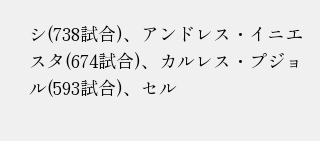シ(738試合)、アンドレス・イニエスタ(674試合)、カルレス・プジョル(593試合)、セル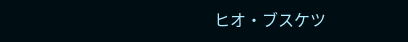ヒオ・ブスケツ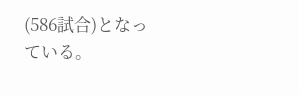(586試合)となっている。